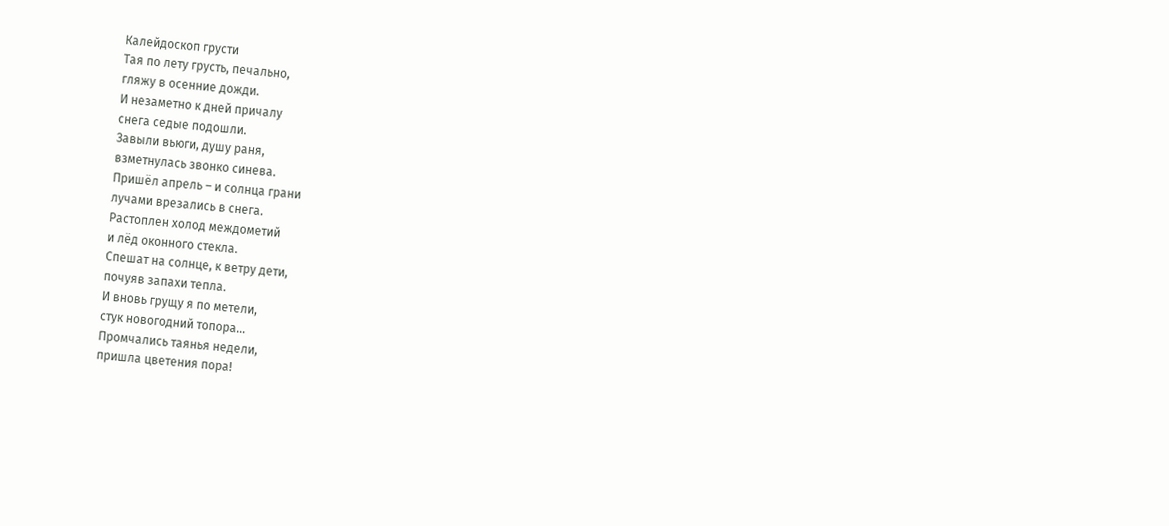Калейдоскоп грусти
Тая по лету грусть, печально,
гляжу в осенние дожди.
И незаметно к дней причалу
снега седые подошли.
Завыли вьюги, душу раня,
взметнулась звонко синева.
Пришёл апрель – и солнца грани
лучами врезались в снега.
Растоплен холод междометий
и лёд оконного стекла.
Спешат на солнце, к ветру дети,
почуяв запахи тепла.
И вновь грущу я по метели,
стук новогодний топора…
Промчались таянья недели,
пришла цветения пора!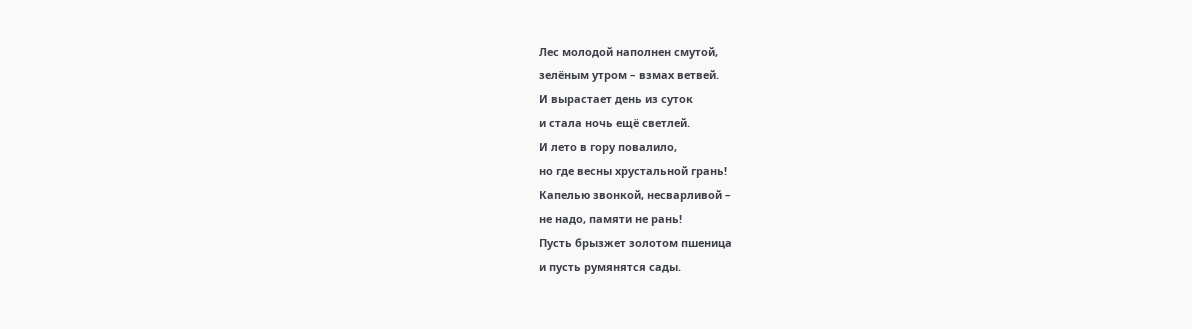Лес молодой наполнен смутой,
зелёным утром – взмах ветвей.
И вырастает день из суток
и стала ночь ещё светлей.
И лето в гору повалило,
но где весны хрустальной грань!
Капелью звонкой, несварливой –
не надо, памяти не рань!
Пусть брызжет золотом пшеница
и пусть румянятся сады.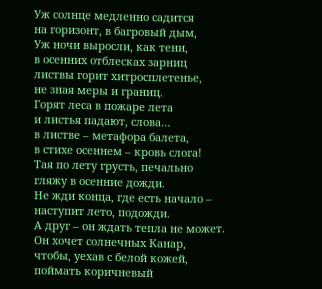Уж солнце медленно садится
на горизонт, в багровый дым,
Уж ночи выросли, как тени,
в осенних отблесках зарниц
листвы горит хитросплетенье,
не зная меры и границ.
Горят леса в пожаре лета
и листья падают, слова…
в листве – метафора балета,
в стихе осеннем – кровь слога!
Тая по лету грусть, печально
гляжу в осенние дожди.
Не жди конца, где есть начало –
наступит лето, подожди.
А друг – он ждать тепла не может.
Он хочет солнечных Канар,
чтобы, уехав с белой кожей,
поймать коричневый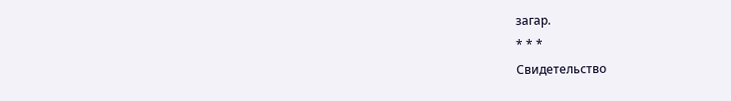загар.
* * *
Свидетельство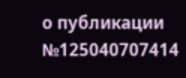о публикации №125040707414